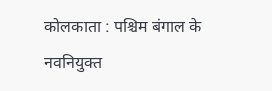कोलकाता : पश्चिम बंगाल के नवनियुक्त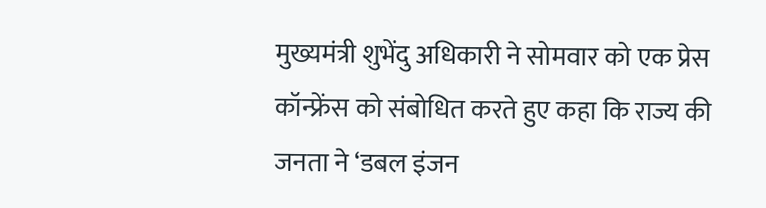मुख्यमंत्री शुभेंदु अधिकारी ने सोमवार को एक प्रेस कॉन्फ्रेंस को संबोधित करते हुए कहा कि राज्य की जनता ने ‘डबल इंजन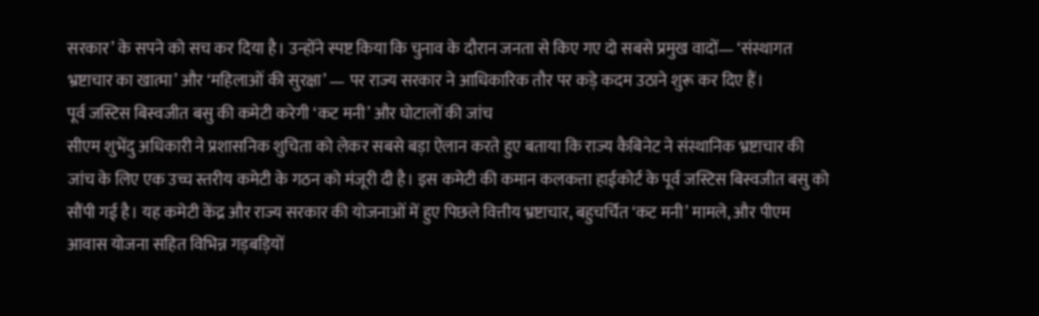सरकार’ के सपने को सच कर दिया है। उन्होंने स्पष्ट किया कि चुनाव के दौरान जनता से किए गए दो सबसे प्रमुख वादों— ‘संस्थागत भ्रष्टाचार का खात्मा’ और ‘महिलाओं की सुरक्षा’ — पर राज्य सरकार ने आधिकारिक तौर पर कड़े कदम उठाने शुरू कर दिए हैं।
पूर्व जस्टिस बिस्वजीत बसु की कमेटी करेगी ‘कट मनी’ और घोटालों की जांच
सीएम शुभेंदु अधिकारी ने प्रशासनिक शुचिता को लेकर सबसे बड़ा ऐलान करते हुए बताया कि राज्य कैबिनेट ने संस्थानिक भ्रष्टाचार की जांच के लिए एक उच्च स्तरीय कमेटी के गठन को मंजूरी दी है। इस कमेटी की कमान कलकत्ता हाईकोर्ट के पूर्व जस्टिस बिस्वजीत बसु को सौंपी गई है। यह कमेटी केंद्र और राज्य सरकार की योजनाओं में हुए पिछले वित्तीय भ्रष्टाचार, बहुचर्चित ‘कट मनी’ मामले, और पीएम आवास योजना सहित विभिन्न गड़बड़ियों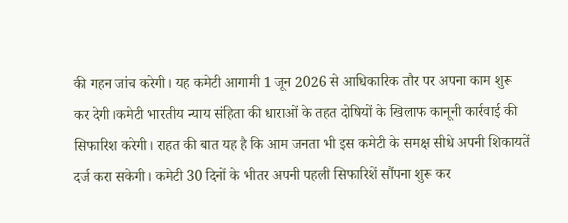की गहन जांच करेगी। यह कमेटी आगामी 1 जून 2026 से आधिकारिक तौर पर अपना काम शुरू कर देगी।कमेटी भारतीय न्याय संहिता की धाराओं के तहत दोषियों के खिलाफ कानूनी कार्रवाई की सिफारिश करेगी। राहत की बात यह है कि आम जनता भी इस कमेटी के समक्ष सीधे अपनी शिकायतें दर्ज करा सकेगी। कमेटी 30 दिनों के भीतर अपनी पहली सिफारिशें सौंपना शुरू कर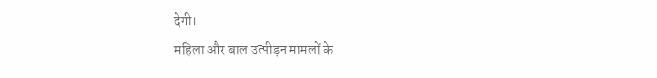देगी।
महिला और बाल उत्पीड़न मामलों के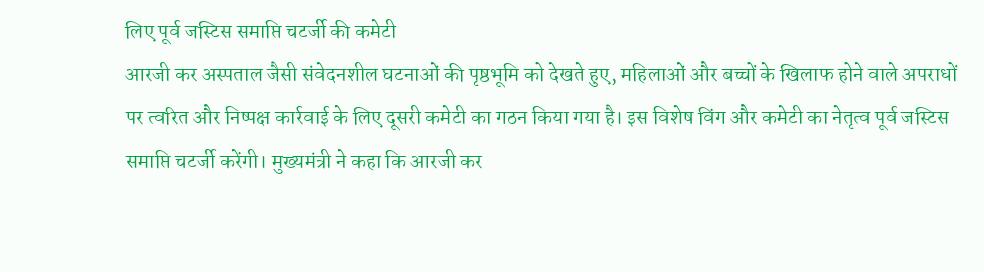लिए पूर्व जस्टिस समाप्ति चटर्जी की कमेटी
आरजी कर अस्पताल जैसी संवेदनशील घटनाओं की पृष्ठभूमि को देखते हुए, महिलाओं और बच्चों के खिलाफ होने वाले अपराधों पर त्वरित और निष्पक्ष कार्रवाई के लिए दूसरी कमेटी का गठन किया गया है। इस विशेष विंग और कमेटी का नेतृत्व पूर्व जस्टिस समाप्ति चटर्जी करेंगी। मुख्यमंत्री ने कहा कि आरजी कर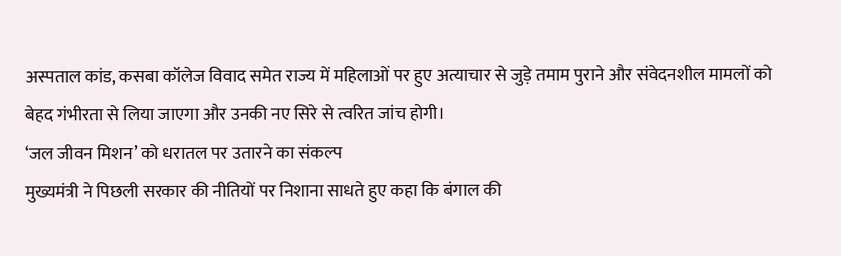अस्पताल कांड, कसबा कॉलेज विवाद समेत राज्य में महिलाओं पर हुए अत्याचार से जुड़े तमाम पुराने और संवेदनशील मामलों को बेहद गंभीरता से लिया जाएगा और उनकी नए सिरे से त्वरित जांच होगी।
‘जल जीवन मिशन’ को धरातल पर उतारने का संकल्प
मुख्यमंत्री ने पिछली सरकार की नीतियों पर निशाना साधते हुए कहा कि बंगाल की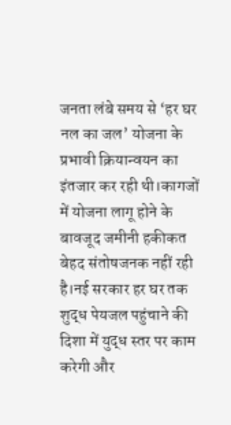जनता लंबे समय से ‘हर घर नल का जल’ योजना के प्रभावी क्रियान्वयन का इंतजार कर रही थी।कागजों में योजना लागू होने के बावजूद जमीनी हकीकत बेहद संतोषजनक नहीं रही है।नई सरकार हर घर तक शुद्ध पेयजल पहुंचाने की दिशा में युद्ध स्तर पर काम करेगी और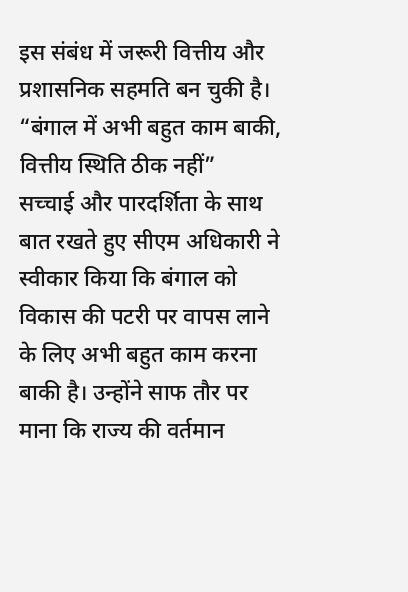इस संबंध में जरूरी वित्तीय और प्रशासनिक सहमति बन चुकी है।
“बंगाल में अभी बहुत काम बाकी, वित्तीय स्थिति ठीक नहीं”
सच्चाई और पारदर्शिता के साथ बात रखते हुए सीएम अधिकारी ने स्वीकार किया कि बंगाल को विकास की पटरी पर वापस लाने के लिए अभी बहुत काम करना बाकी है। उन्होंने साफ तौर पर माना कि राज्य की वर्तमान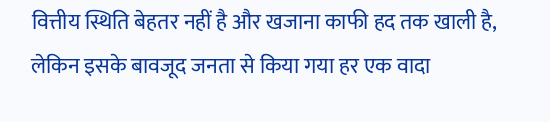वित्तीय स्थिति बेहतर नहीं है और खजाना काफी हद तक खाली है, लेकिन इसके बावजूद जनता से किया गया हर एक वादा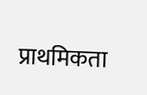प्राथमिकता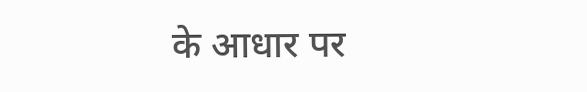के आधार पर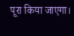पूरा किया जाएगा।